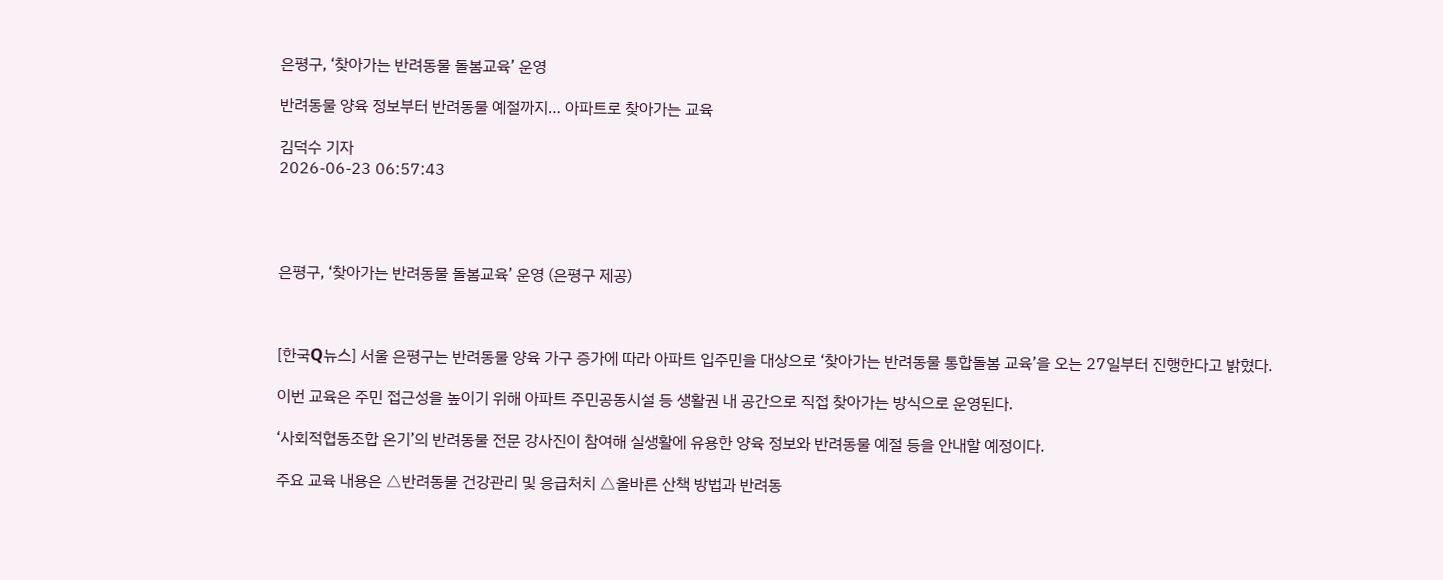은평구, ‘찾아가는 반려동물 돌봄교육’ 운영

반려동물 양육 정보부터 반려동물 예절까지… 아파트로 찾아가는 교육

김덕수 기자
2026-06-23 06:57:43




은평구, ‘찾아가는 반려동물 돌봄교육’ 운영 (은평구 제공)



[한국Q뉴스] 서울 은평구는 반려동물 양육 가구 증가에 따라 아파트 입주민을 대상으로 ‘찾아가는 반려동물 통합돌봄 교육’을 오는 27일부터 진행한다고 밝혔다.

이번 교육은 주민 접근성을 높이기 위해 아파트 주민공동시설 등 생활권 내 공간으로 직접 찾아가는 방식으로 운영된다.

‘사회적협동조합 온기’의 반려동물 전문 강사진이 참여해 실생활에 유용한 양육 정보와 반려동물 예절 등을 안내할 예정이다.

주요 교육 내용은 △반려동물 건강관리 및 응급처치 △올바른 산책 방법과 반려동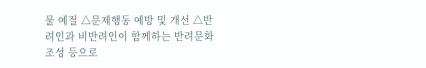물 예절 △문제행동 예방 및 개선 △반려인과 비반려인이 함께하는 반려문화 조성 등으로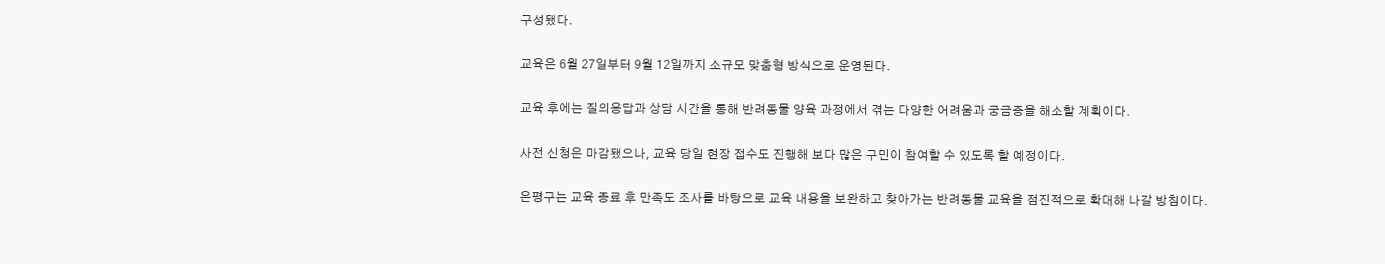구성됐다.

교육은 6월 27일부터 9월 12일까지 소규모 맞춤형 방식으로 운영된다.

교육 후에는 질의응답과 상담 시간을 통해 반려동물 양육 과정에서 겪는 다양한 어려움과 궁금증을 해소할 계획이다.

사전 신청은 마감됐으나, 교육 당일 현장 접수도 진행해 보다 많은 구민이 참여할 수 있도록 할 예정이다.

은평구는 교육 종료 후 만족도 조사를 바탕으로 교육 내용을 보완하고 찾아가는 반려동물 교육을 점진적으로 확대해 나갈 방침이다.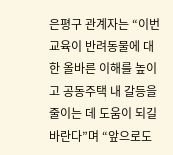은평구 관계자는 “이번 교육이 반려동물에 대한 올바른 이해를 높이고 공동주택 내 갈등을 줄이는 데 도움이 되길 바란다”며 “앞으로도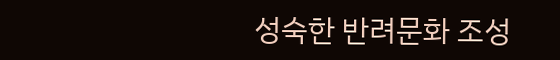성숙한 반려문화 조성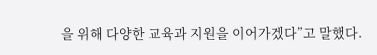을 위해 다양한 교육과 지원을 이어가겠다”고 말했다.